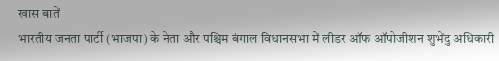खास बातें
भारतीय जनता पार्टी (भाजपा) के नेता और पश्चिम बंगाल विधानसभा में लीडर ऑफ ऑपोजीशन शुभेंदु अधिकारी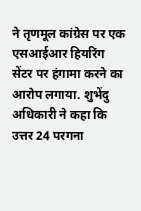ने तृणमूल कांग्रेस पर एक एसआईआर हियरिंग सेंटर पर हंगामा करने का आरोप लगाया. शुभेंदु अधिकारी ने कहा कि उत्तर 24 परगना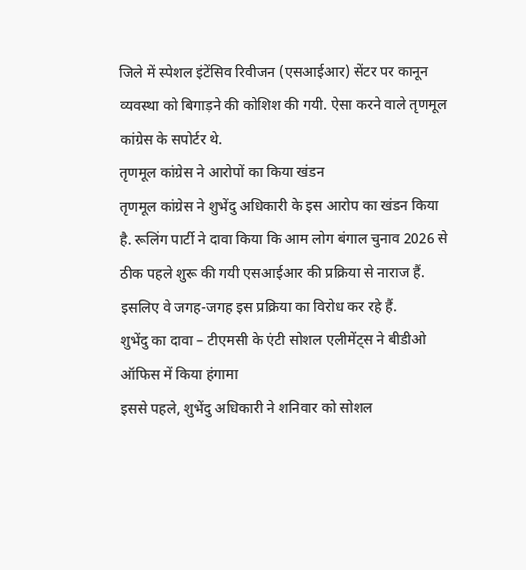जिले में स्पेशल इंटेंसिव रिवीजन (एसआईआर) सेंटर पर कानून व्यवस्था को बिगाड़ने की कोशिश की गयी. ऐसा करने वाले तृणमूल कांग्रेस के सपोर्टर थे.
तृणमूल कांग्रेस ने आरोपों का किया खंडन
तृणमूल कांग्रेस ने शुभेंदु अधिकारी के इस आरोप का खंडन किया है. रूलिंग पार्टी ने दावा किया कि आम लोग बंगाल चुनाव 2026 से ठीक पहले शुरू की गयी एसआईआर की प्रक्रिया से नाराज हैं. इसलिए वे जगह-जगह इस प्रक्रिया का विरोध कर रहे हैं.
शुभेंदु का दावा – टीएमसी के एंटी सोशल एलीमेंट्स ने बीडीओ ऑफिस में किया हंगामा
इससे पहले, शुभेंदु अधिकारी ने शनिवार को सोशल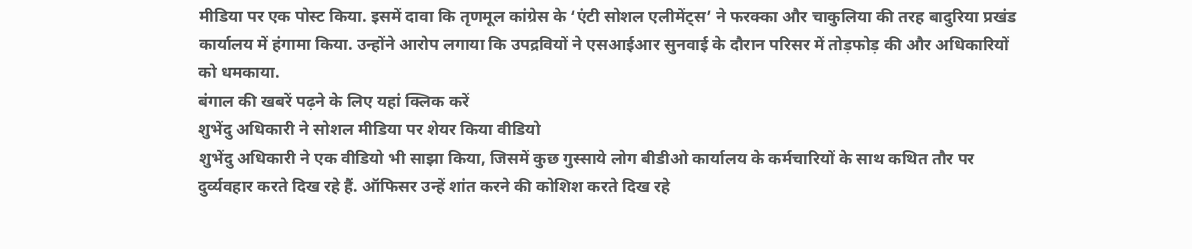मीडिया पर एक पोस्ट किया. इसमें दावा कि तृणमूल कांग्रेस के ‘एंटी सोशल एलीमेंट्स’ ने फरक्का और चाकुलिया की तरह बादुरिया प्रखंड कार्यालय में हंगामा किया. उन्होंने आरोप लगाया कि उपद्रवियों ने एसआईआर सुनवाई के दौरान परिसर में तोड़फोड़ की और अधिकारियों को धमकाया.
बंगाल की खबरें पढ़ने के लिए यहां क्लिक करें
शुभेंदु अधिकारी ने सोशल मीडिया पर शेयर किया वीडियो
शुभेंदु अधिकारी ने एक वीडियो भी साझा किया, जिसमें कुछ गुस्साये लोग बीडीओ कार्यालय के कर्मचारियों के साथ कथित तौर पर दुर्व्यवहार करते दिख रहे हैं. ऑफिसर उन्हें शांत करने की कोशिश करते दिख रहे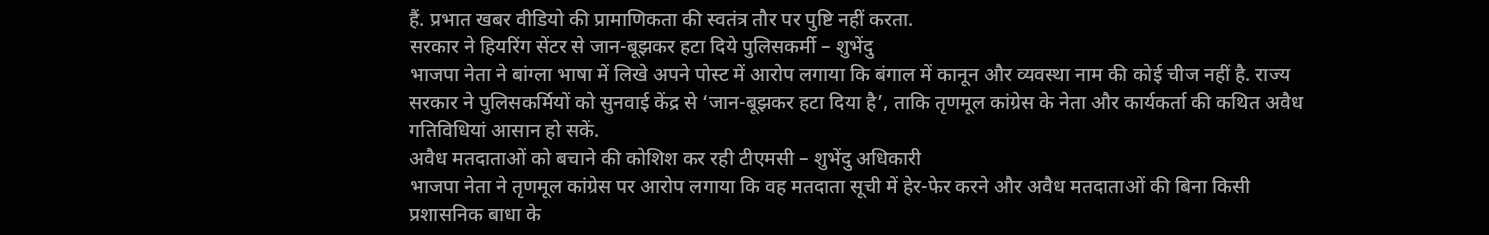हैं. प्रभात खबर वीडियो की प्रामाणिकता की स्वतंत्र तौर पर पुष्टि नहीं करता.
सरकार ने हियरिंग सेंटर से जान-बूझकर हटा दिये पुलिसकर्मी – शुभेंदु
भाजपा नेता ने बांग्ला भाषा में लिखे अपने पोस्ट में आरोप लगाया कि बंगाल में कानून और व्यवस्था नाम की कोई चीज नहीं है. राज्य सरकार ने पुलिसकर्मियों को सुनवाई केंद्र से ‘जान-बूझकर हटा दिया है’, ताकि तृणमूल कांग्रेस के नेता और कार्यकर्ता की कथित अवैध गतिविधियां आसान हो सकें.
अवैध मतदाताओं को बचाने की कोशिश कर रही टीएमसी – शुभेंदु अधिकारी
भाजपा नेता ने तृणमूल कांग्रेस पर आरोप लगाया कि वह मतदाता सूची में हेर-फेर करने और अवैध मतदाताओं की बिना किसी प्रशासनिक बाधा के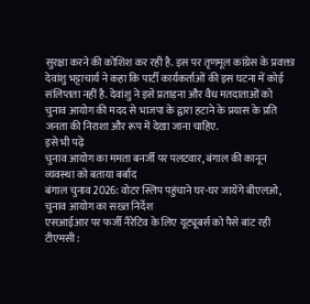सुरक्षा करने की कोशिश कर रही है. इस पर तृणमूल कांग्रेस के प्रवक्ता देवांशु भट्टाचार्य ने कहा कि पार्टी कार्यकर्ताओं की इस घटना में कोई संलिप्तता नहीं है. देवांशु ने इसे प्रताड़ना और वैध मतदाताओं को चुनाव आयोग की मदद से भाजपा के द्वारा हटाने के प्रयास के प्रति जनता की निराशा और रूप में देखा जाना चाहिए.
इसे भी पढ़ें
चुनाव आयोग का ममता बनर्जी पर पलटवार, बंगाल की कानून व्यवस्था को बताया बर्बाद
बंगाल चुनाव 2026: वोटर स्लिप पहुंचाने घर-घर जायेंगे बीएलओ, चुनाव आयोग का सख्त निर्देश
एसआईआर पर फर्जी नैरेटिव के लिए यूट्यूबर्स को पैसे बांट रही टीएमसी :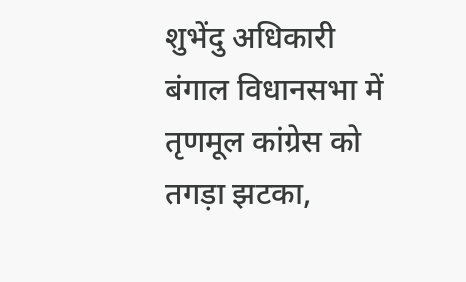शुभेंदु अधिकारी
बंगाल विधानसभा में तृणमूल कांग्रेस को तगड़ा झटका,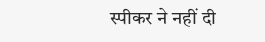स्पीकर ने नहीं दी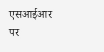एसआईआर पर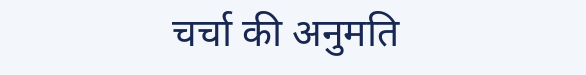चर्चा की अनुमति